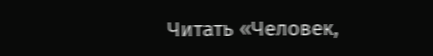Читать «Человек,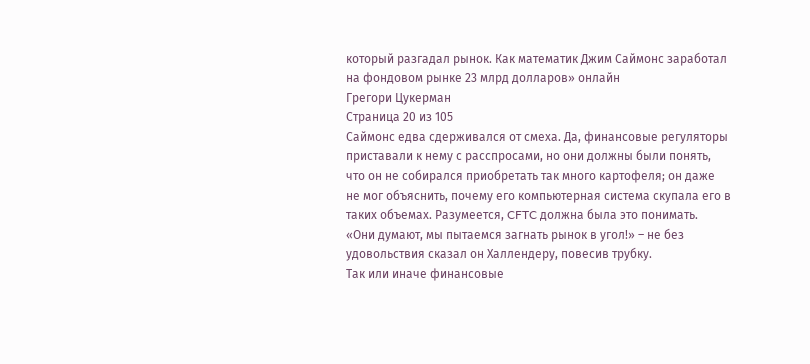который разгадал рынок. Как математик Джим Саймонс заработал на фондовом рынке 23 млрд долларов» онлайн
Грегори Цукерман
Страница 20 из 105
Саймонс едва сдерживался от смеха. Да, финансовые регуляторы приставали к нему с расспросами, но они должны были понять, что он не собирался приобретать так много картофеля; он даже не мог объяснить, почему его компьютерная система скупала его в таких объемах. Разумеется, CFTC должна была это понимать.
«Они думают, мы пытаемся загнать рынок в угол!» – не без удовольствия сказал он Халлендеру, повесив трубку.
Так или иначе финансовые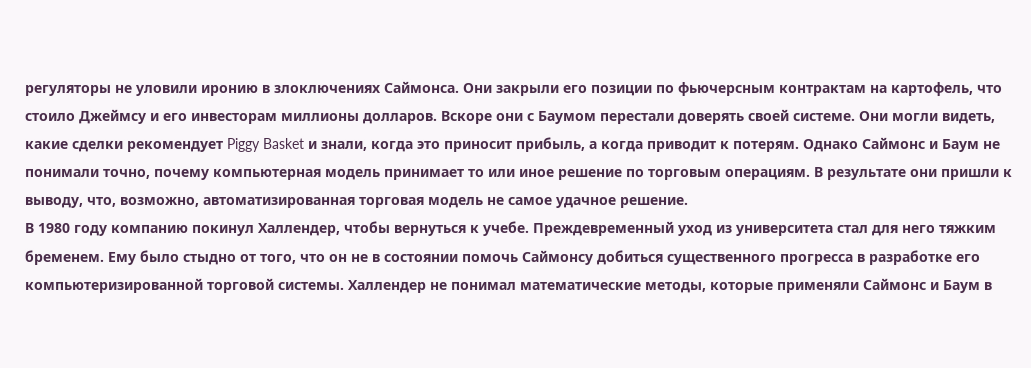регуляторы не уловили иронию в злоключениях Саймонса. Они закрыли его позиции по фьючерсным контрактам на картофель, что стоило Джеймсу и его инвесторам миллионы долларов. Вскоре они с Баумом перестали доверять своей системе. Они могли видеть, какие сделки рекомендует Piggy Basket и знали, когда это приносит прибыль, а когда приводит к потерям. Однако Саймонс и Баум не понимали точно, почему компьютерная модель принимает то или иное решение по торговым операциям. В результате они пришли к выводу, что, возможно, автоматизированная торговая модель не самое удачное решение.
В 1980 году компанию покинул Халлендер, чтобы вернуться к учебе. Преждевременный уход из университета стал для него тяжким бременем. Ему было стыдно от того, что он не в состоянии помочь Саймонсу добиться существенного прогресса в разработке его компьютеризированной торговой системы. Халлендер не понимал математические методы, которые применяли Саймонс и Баум в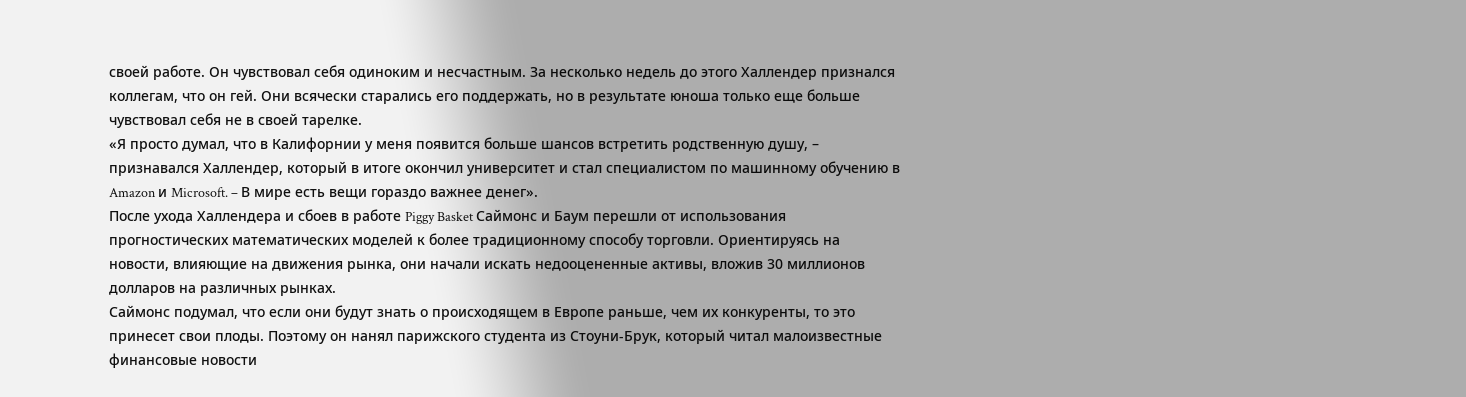своей работе. Он чувствовал себя одиноким и несчастным. За несколько недель до этого Халлендер признался коллегам, что он гей. Они всячески старались его поддержать, но в результате юноша только еще больше чувствовал себя не в своей тарелке.
«Я просто думал, что в Калифорнии у меня появится больше шансов встретить родственную душу, – признавался Халлендер, который в итоге окончил университет и стал специалистом по машинному обучению в Amazon и Microsoft. – В мире есть вещи гораздо важнее денег».
После ухода Халлендера и сбоев в работе Piggy Basket Саймонс и Баум перешли от использования прогностических математических моделей к более традиционному способу торговли. Ориентируясь на новости, влияющие на движения рынка, они начали искать недооцененные активы, вложив 30 миллионов долларов на различных рынках.
Саймонс подумал, что если они будут знать о происходящем в Европе раньше, чем их конкуренты, то это принесет свои плоды. Поэтому он нанял парижского студента из Стоуни-Брук, который читал малоизвестные финансовые новости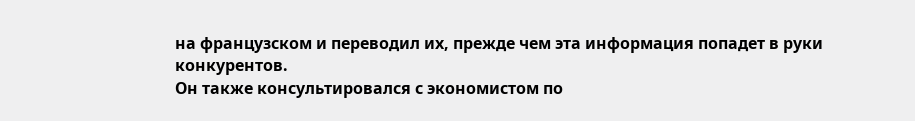на французском и переводил их, прежде чем эта информация попадет в руки конкурентов.
Он также консультировался с экономистом по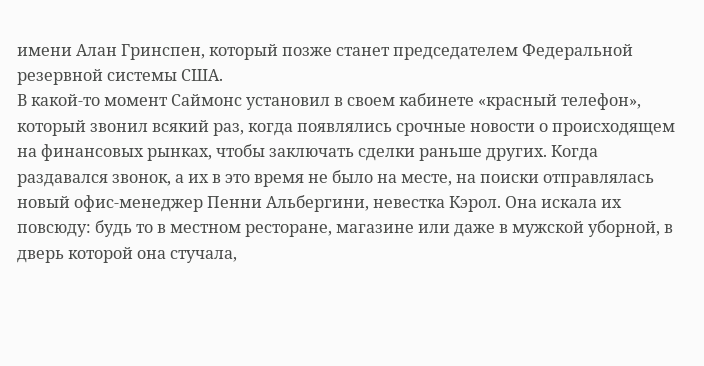имени Алан Гринспен, который позже станет председателем Федеральной резервной системы США.
В какой-то момент Саймонс установил в своем кабинете «красный телефон», который звонил всякий раз, когда появлялись срочные новости о происходящем на финансовых рынках, чтобы заключать сделки раньше других. Когда раздавался звонок, а их в это время не было на месте, на поиски отправлялась новый офис-менеджер Пенни Альбергини, невестка Кэрол. Она искала их повсюду: будь то в местном ресторане, магазине или даже в мужской уборной, в дверь которой она стучала,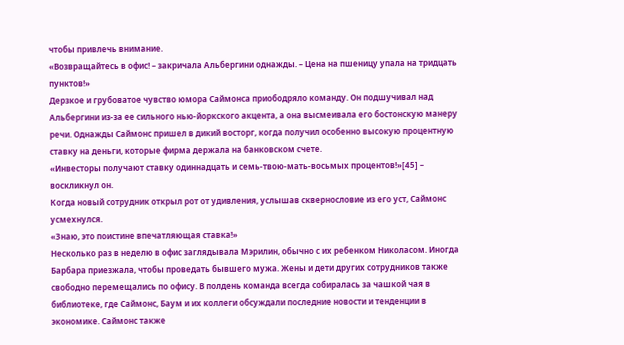чтобы привлечь внимание.
«Возвращайтесь в офис! – закричала Альбергини однажды. – Цена на пшеницу упала на тридцать пунктов!»
Дерзкое и грубоватое чувство юмора Саймонса приободряло команду. Он подшучивал над Альбергини из-за ее сильного нью-йоркского акцента, а она высмеивала его бостонскую манеру речи. Однажды Саймонс пришел в дикий восторг, когда получил особенно высокую процентную ставку на деньги, которые фирма держала на банковском счете.
«Инвесторы получают ставку одиннадцать и семь-твою-мать-восьмых процентов!»[45] – воскликнул он.
Когда новый сотрудник открыл рот от удивления, услышав сквернословие из его уст, Саймонс усмехнулся.
«Знаю, это поистине впечатляющая ставка!»
Несколько раз в неделю в офис заглядывала Мэрилин, обычно с их ребенком Николасом. Иногда Барбара приезжала, чтобы проведать бывшего мужа. Жены и дети других сотрудников также свободно перемещались по офису. В полдень команда всегда собиралась за чашкой чая в библиотеке, где Саймонс, Баум и их коллеги обсуждали последние новости и тенденции в экономике. Саймонс также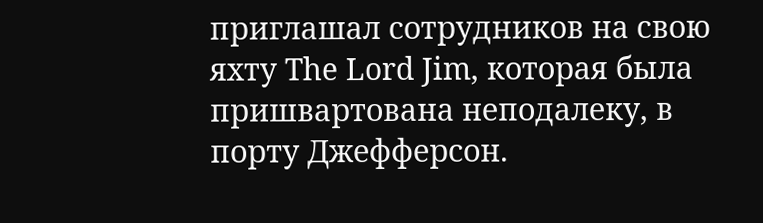приглашал сотрудников на свою яхту The Lord Jim, которая была пришвартована неподалеку, в порту Джефферсон.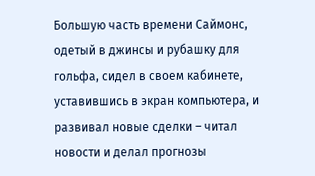Большую часть времени Саймонс, одетый в джинсы и рубашку для гольфа, сидел в своем кабинете, уставившись в экран компьютера, и развивал новые сделки – читал новости и делал прогнозы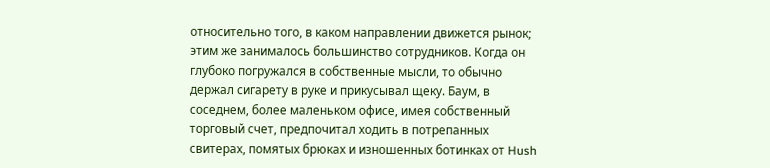относительно того, в каком направлении движется рынок; этим же занималось большинство сотрудников. Когда он глубоко погружался в собственные мысли, то обычно держал сигарету в руке и прикусывал щеку. Баум, в соседнем, более маленьком офисе, имея собственный торговый счет, предпочитал ходить в потрепанных свитерах, помятых брюках и изношенных ботинках от Hush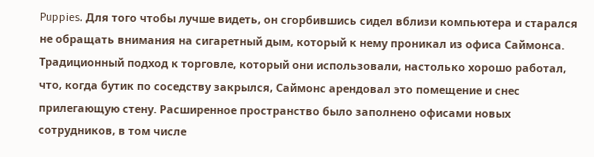Puppies. Для того чтобы лучше видеть, он сгорбившись сидел вблизи компьютера и старался не обращать внимания на сигаретный дым, который к нему проникал из офиса Саймонса.
Традиционный подход к торговле, который они использовали, настолько хорошо работал, что, когда бутик по соседству закрылся, Саймонс арендовал это помещение и снес прилегающую стену. Расширенное пространство было заполнено офисами новых сотрудников, в том числе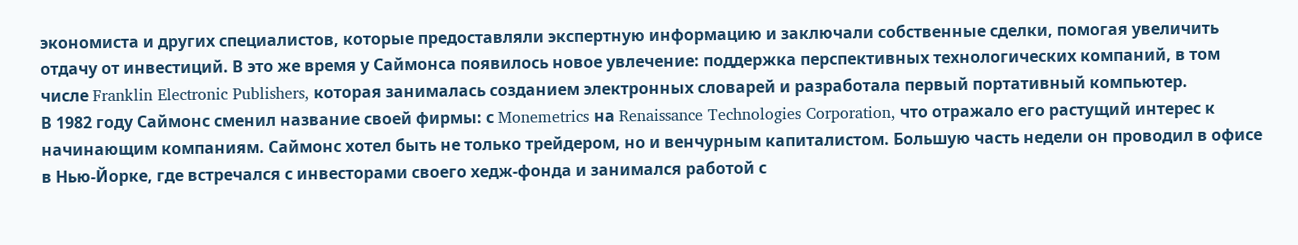экономиста и других специалистов, которые предоставляли экспертную информацию и заключали собственные сделки, помогая увеличить отдачу от инвестиций. В это же время у Саймонса появилось новое увлечение: поддержка перспективных технологических компаний, в том числе Franklin Electronic Publishers, которая занималась созданием электронных словарей и разработала первый портативный компьютер.
В 1982 году Саймонс сменил название своей фирмы: с Monemetrics на Renaissance Technologies Corporation, что отражало его растущий интерес к начинающим компаниям. Саймонс хотел быть не только трейдером, но и венчурным капиталистом. Большую часть недели он проводил в офисе в Нью-Йорке, где встречался с инвесторами своего хедж-фонда и занимался работой с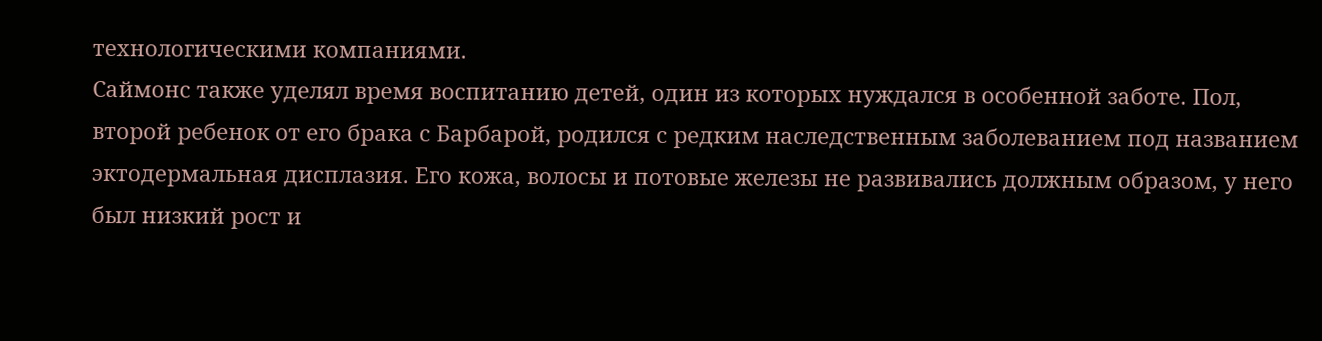технологическими компаниями.
Саймонс также уделял время воспитанию детей, один из которых нуждался в особенной заботе. Пол, второй ребенок от его брака с Барбарой, родился с редким наследственным заболеванием под названием эктодермальная дисплазия. Его кожа, волосы и потовые железы не развивались должным образом, у него был низкий рост и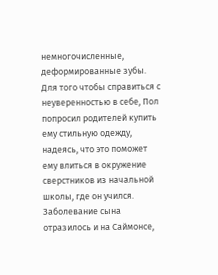немногочисленные, деформированные зубы. Для того чтобы справиться с неуверенностью в себе, Пол попросил родителей купить ему стильную одежду, надеясь, что это поможет ему влиться в окружение сверстников из начальной школы, где он учился.
Заболевание сына отразилось и на Саймонсе,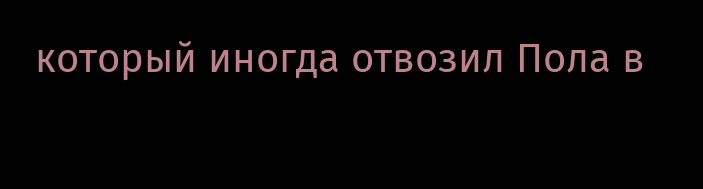который иногда отвозил Пола в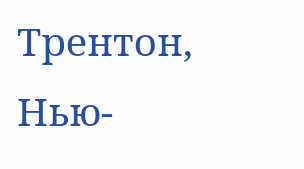Трентон, Нью-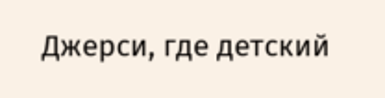Джерси, где детский